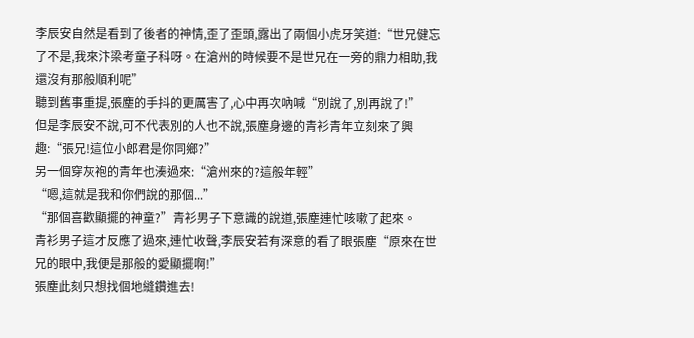李辰安自然是看到了後者的神情,歪了歪頭,露出了兩個小虎牙笑道:“世兄健忘了不是,我來汴梁考童子科呀。在滄州的時候要不是世兄在一旁的鼎力相助,我還沒有那般順利呢”
聽到舊事重提,張塵的手抖的更厲害了,心中再次吶喊“別說了,別再說了!”
但是李辰安不說,可不代表別的人也不說,張塵身邊的青衫青年立刻來了興趣:“張兄!這位小郎君是你同鄉?”
另一個穿灰袍的青年也湊過來:“滄州來的?這般年輕”
“嗯,這就是我和你們說的那個...”
“那個喜歡顯擺的神童?”青衫男子下意識的說道,張塵連忙咳嗽了起來。
青衫男子這才反應了過來,連忙收聲,李辰安若有深意的看了眼張塵“原來在世兄的眼中,我便是那般的愛顯擺啊!”
張塵此刻只想找個地縫鑽進去!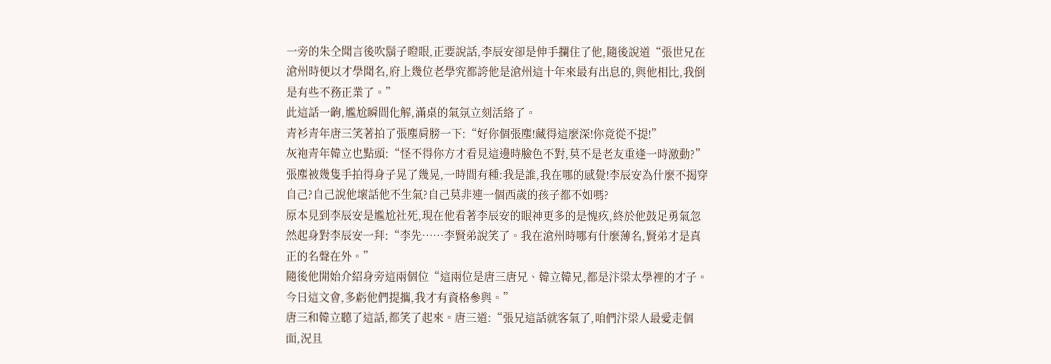一旁的朱仝聞言後吹鬍子瞪眼,正要說話,李辰安卻是伸手攔住了他,隨後說道“張世兄在滄州時便以才學聞名,府上幾位老學究都誇他是滄州這十年來最有出息的,與他相比,我倒是有些不務正業了。”
此這話一齣,尷尬瞬間化解,滿桌的氣氛立刻活絡了。
青衫青年唐三笑著拍了張塵肩膀一下:“好你個張塵!藏得這麼深!你竟從不提!”
灰袍青年韓立也點頭:“怪不得你方才看見這邊時臉色不對,莫不是老友重逢一時激動?”
張塵被幾隻手拍得身子晃了幾晃,一時間有種:我是誰,我在哪的感覺!李辰安為什麼不揭穿自己?自己說他壞話他不生氣?自己莫非連一個西歲的孩子都不如嗎?
原本見到李辰安是尷尬社死,現在他看著李辰安的眼神更多的是愧疚,終於他鼓足勇氣忽然起身對李辰安一拜:“李先……李賢弟說笑了。我在滄州時哪有什麼薄名,賢弟才是真正的名聲在外。”
隨後他開始介紹身旁這兩個位“這兩位是唐三唐兄、韓立韓兄,都是汴梁太學裡的才子。今日這文會,多虧他們提攜,我才有資格參與。”
唐三和韓立聽了這話,都笑了起來。唐三道:“張兄這話就客氣了,咱們汴梁人最愛走個面,況且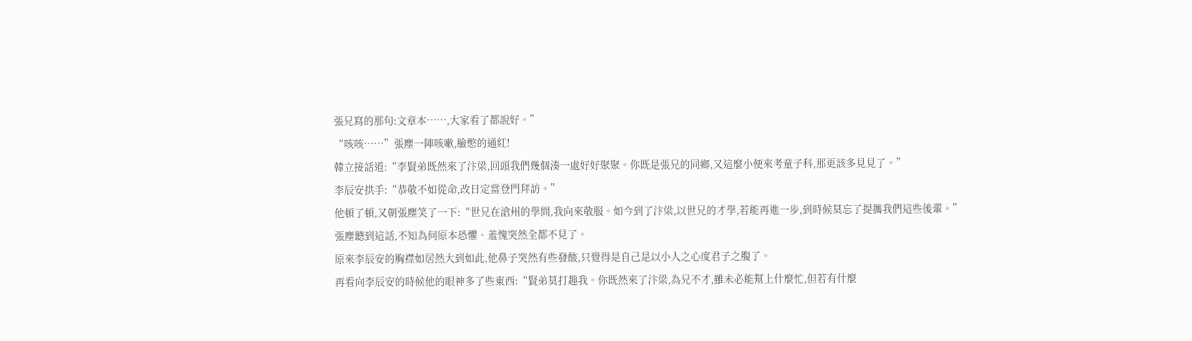張兄寫的那句:文章本……,大家看了都說好。”
“咳咳……”張塵一陣咳嗽,臉憋的通紅!
韓立接話道:“李賢弟既然來了汴梁,回頭我們幾個湊一處好好聚聚。你既是張兄的同鄉,又這麼小便來考童子科,那更該多見見了。”
李辰安拱手:“恭敬不如從命,改日定當登門拜訪。”
他頓了頓,又朝張塵笑了一下:“世兄在滄州的學問,我向來敬服。如今到了汴梁,以世兄的才學,若能再進一步,到時候莫忘了提攜我們這些後輩。”
張塵聽到這話,不知為何原本恐懼、羞愧突然全都不見了。
原來李辰安的胸襟如居然大到如此,他鼻子突然有些發酸,只覺得是自己是以小人之心度君子之腹了。
再看向李辰安的時候他的眼神多了些東西:“賢弟莫打趣我。你既然來了汴梁,為兄不才,雖未必能幫上什麼忙,但若有什麼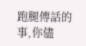跑腿傳話的事,你儘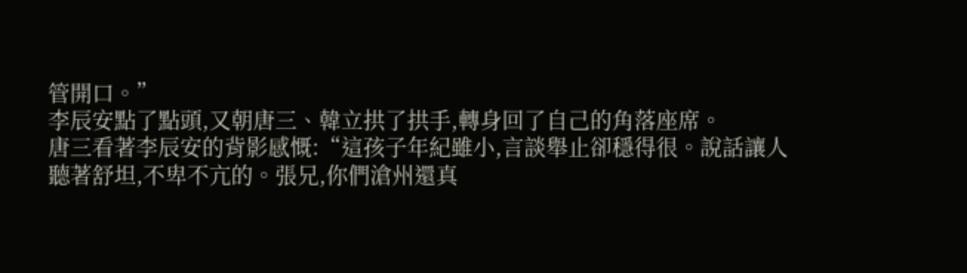管開口。”
李辰安點了點頭,又朝唐三、韓立拱了拱手,轉身回了自己的角落座席。
唐三看著李辰安的背影感慨:“這孩子年紀雖小,言談舉止卻穩得很。說話讓人聽著舒坦,不卑不亢的。張兄,你們滄州還真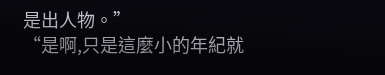是出人物。”
“是啊,只是這麼小的年紀就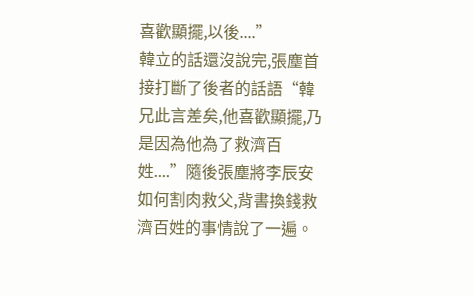喜歡顯擺,以後....”
韓立的話還沒說完,張塵首接打斷了後者的話語“韓兄此言差矣,他喜歡顯擺,乃是因為他為了救濟百姓....”隨後張塵將李辰安如何割肉救父,背書換錢救濟百姓的事情說了一遍。